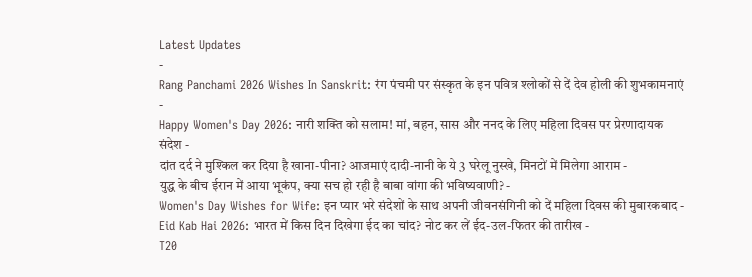Latest Updates
-
Rang Panchami 2026 Wishes In Sanskrit: रंग पंचमी पर संस्कृत के इन पवित्र श्लोकों से दें देव होली की शुभकामनाएं -
Happy Women's Day 2026: नारी शक्ति को सलाम! मां, बहन, सास और ननद के लिए महिला दिवस पर प्रेरणादायक संदेश -
दांत दर्द ने मुश्किल कर दिया है खाना-पीना? आजमाएं दादी-नानी के ये 3 घरेलू नुस्खे, मिनटों में मिलेगा आराम -
युद्ध के बीच ईरान में आया भूकंप, क्या सच हो रही है बाबा वांगा की भविष्यवाणी? -
Women's Day Wishes for Wife: इन प्यार भरे संदेशों के साथ अपनी जीवनसंगिनी को दें महिला दिवस की मुबारकबाद -
Eid Kab Hai 2026: भारत में किस दिन दिखेगा ईद का चांद? नोट कर लें ईद-उल-फितर की तारीख -
T20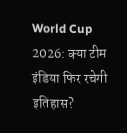World Cup 2026: क्या टीम इंडिया फिर रचेगी इतिहास?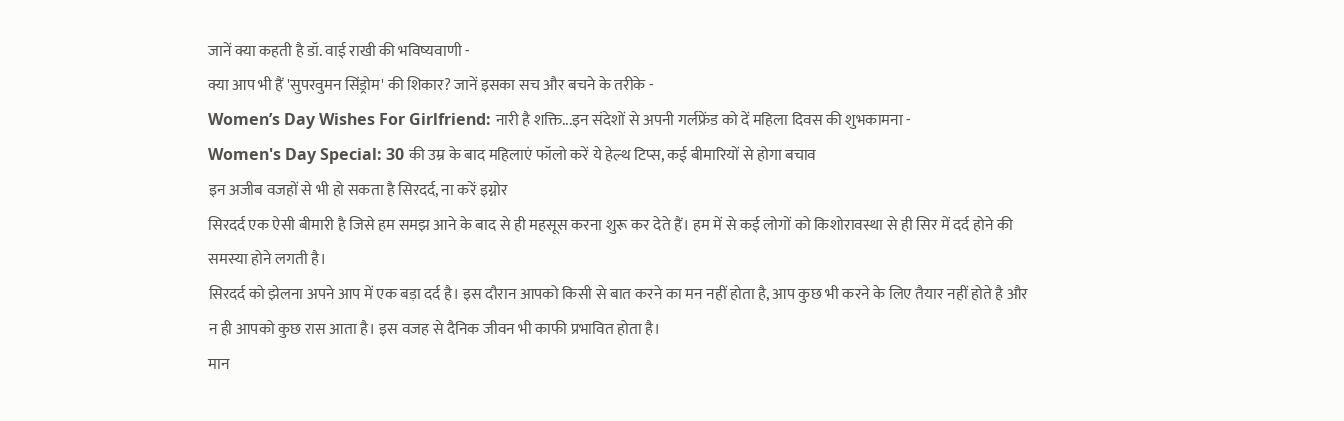जानें क्या कहती है डॉ. वाई राखी की भविष्यवाणी -
क्या आप भी हैं 'सुपरवुमन सिंड्रोम' की शिकार? जानें इसका सच और बचने के तरीके -
Women’s Day Wishes For Girlfriend: नारी है शक्ति...इन संदेशों से अपनी गर्लफ्रेंड को दें महिला दिवस की शुभकामना -
Women's Day Special: 30 की उम्र के बाद महिलाएं फॉलो करें ये हेल्थ टिप्स, कई बीमारियों से होगा बचाव
इन अजीब वजहों से भी हो सकता है सिरदर्द, ना करें इग्नोर
सिरदर्द एक ऐसी बीमारी है जिसे हम समझ आने के बाद से ही महसूस करना शुरू कर देते हैं। हम में से कई लोगों को किशोरावस्था से ही सिर में दर्द होने की समस्या होने लगती है।
सिरदर्द को झेलना अपने आप में एक बड़ा दर्द है। इस दौरान आपको किसी से बात करने का मन नहीं होता है, आप कुछ भी करने के लिए तैयार नहीं होते है और न ही आपको कुछ रास आता है। इस वजह से दैनिक जीवन भी काफी प्रभावित होता है।
मान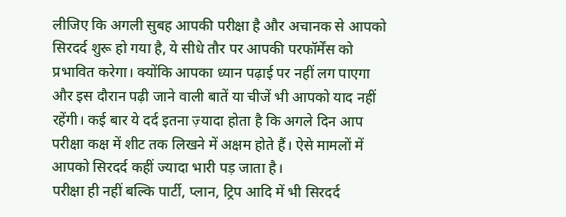लीजिए कि अगली सुबह आपकी परीक्षा है और अचानक से आपको सिरदर्द शुरू हो गया है, ये सीधे तौर पर आपकी परफॉर्मेंस को प्रभावित करेगा। क्योंकि आपका ध्यान पढ़ाई पर नहीं लग पाएगा और इस दौरान पढ़ी जाने वाली बातें या चीजें भी आपको याद नहीं रहेंगी। कई बार ये दर्द इतना ज़्यादा होता है कि अगले दिन आप परीक्षा कक्ष में शीट तक लिखने में अक्षम होते हैं। ऐसे मामलों में आपको सिरदर्द कहीं ज्यादा भारी पड़ जाता है।
परीक्षा ही नहीं बल्कि पार्टी, प्लान, ट्रिप आदि में भी सिरदर्द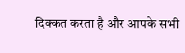दिक्कत करता है और आपके सभी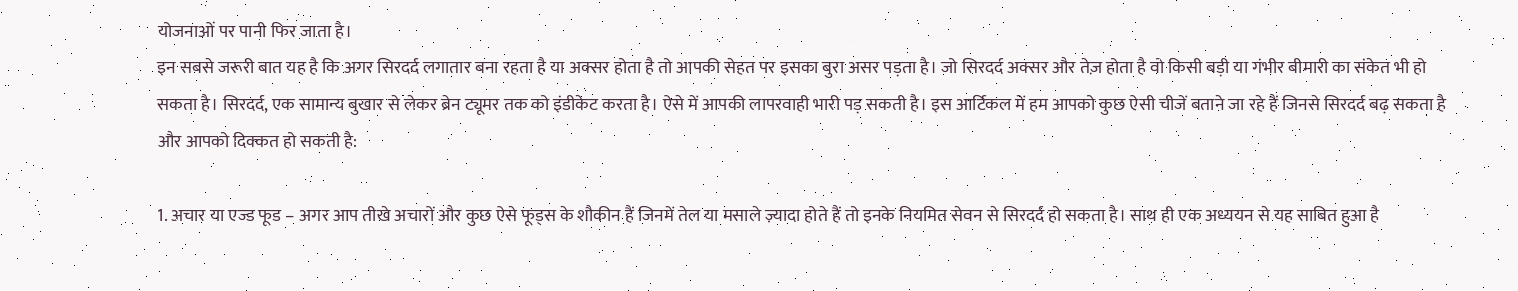योजनाओं पर पानी फिर जाता है।
इन सबसे जरूरी बात यह है कि अगर सिरदर्द लगातार बना रहता है या अक्सर होता है तो आपकी सेहत पर इसका बुरा असर पड़ता है। जो सिरदर्द अक्सर और तेज़ होता है वो किसी बड़ी या गंभीर बीमारी का संकेत भी हो सकता है। सिरदर्द, एक सामान्य बुखार से लेकर ब्रेन ट्यूमर तक को इंडीकेट करता है। ऐसे में आपकी लापरवाही भारी पड़ सकती है। इस आर्टिकल में हम आपको कुछ ऐसी चीजें बताने जा रहे हैं जिनसे सिरदर्द बढ़ सकता है और आपको दिक्कत हो सकती है:

1. अचार या एज्ड फूड – अगर आप तीखे अचारों और कुछ ऐसे फूड्स के शौकीन हैं जिनमें तेल या मसाले ज़्यादा होते हैं तो इनके नियमित सेवन से सिरदर्द हो सकता है। साथ ही एक अध्ययन से यह साबित हुआ है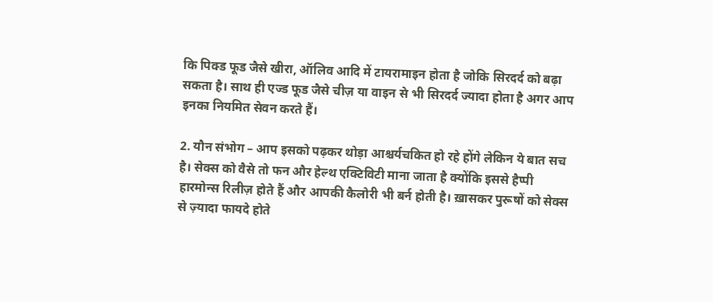कि पिक्ड फूड जैसे खीरा, ऑलिव आदि में टायरामाइन होता है जोकि सिरदर्द को बढ़ा सकता है। साथ ही एज्ड फूड जैसे चीज़ या वाइन से भी सिरदर्द ज्यादा होता है अगर आप इनका नियमित सेवन करते हैं।

2. यौन संभोग – आप इसको पढ़कर थोड़ा आश्चर्यचकित हो रहे होंगे लेकिन ये बात सच है। सेक्स को वैसे तो फन और हेल्थ एक्टिविटी माना जाता है क्योंकि इससे हैप्पी हारमोन्स रिलीज़ होते हैं और आपकी कैलोरी भी बर्न होती है। ख़ासकर पुरूषों को सेक्स से ज़्यादा फायदे होते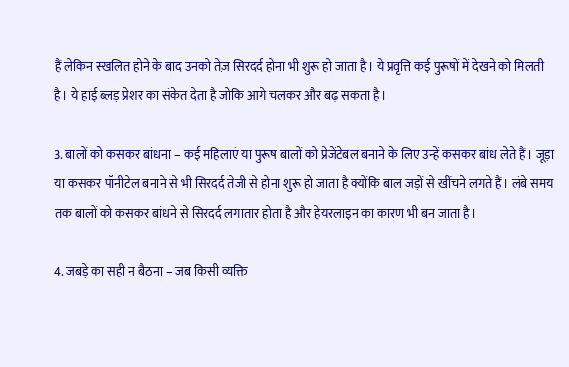हैं लेकिन स्खलित होने के बाद उनको तेज़ सिरदर्द होना भी शुरू हो जाता है। ये प्रवृत्ति कई पुरूषों में देखने को मिलती है। ये हाई ब्लड़ प्रेशर का संकेत देता है जोकि आगे चलकर और बढ़ सकता है।

3. बालों को कसकर बांधना – कई महिलाएं या पुरूष बालों को प्रेजेंटेबल बनाने के लिए उन्हें कसकर बांध लेते हैं। जूड़ा या कसकर पॉनीटेल बनाने से भी सिरदर्द तेजी से होना शुरू हो जाता है क्योंकि बाल जड़ों से खींचने लगते हैं। लंबे समय तक बालों को कसकर बांधने से सिरदर्द लगातार होता है और हेयरलाइन का कारण भी बन जाता है।

4. जबड़े का सही न बैठना – जब किसी व्यक्ति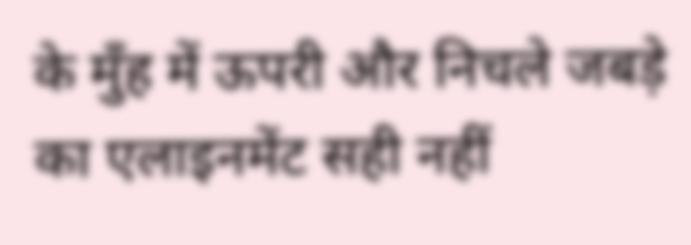के मुँह में ऊपरी और निचले जबड़े का एलाइनमेंट सही नहीं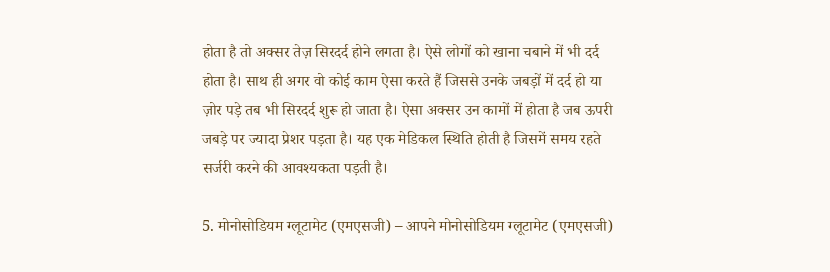होता है तो अक्सर तेज़ सिरदर्द होने लगता है। ऐसे लोगों को खाना चबाने में भी दर्द होता है। साथ ही अगर वो कोई काम ऐसा करते हैं जिससे उनके जबड़ों में दर्द हो या ज़ोर पड़े तब भी सिरदर्द शुरू हो जाता है। ऐसा अक्सर उन कामों में होता है जब ऊपरी जबड़े पर ज्यादा प्रेशर पड़ता है। यह एक मेडिकल स्थिति होती है जिसमें समय रहते सर्जरी करने की आवश्यकता पड़ती है।

5. मोनोसोडियम ग्लूटामेट (एमएसजी) – आपने मोनोसोडियम ग्लूटामेट (एमएसजी)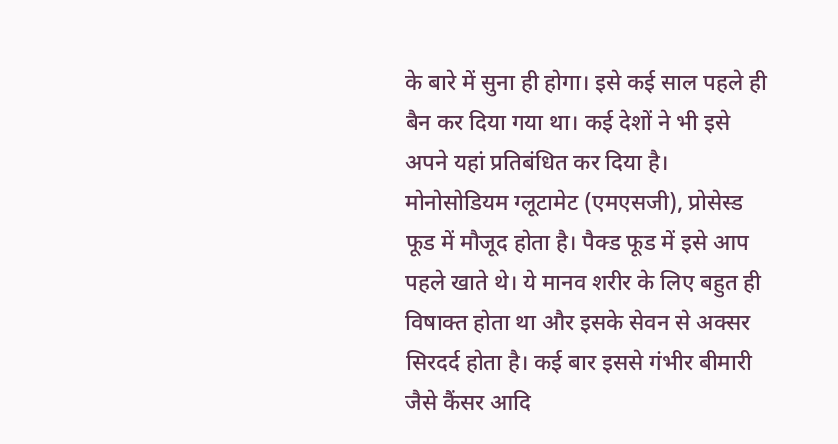के बारे में सुना ही होगा। इसे कई साल पहले ही बैन कर दिया गया था। कई देशों ने भी इसे अपने यहां प्रतिबंधित कर दिया है। मोनोसोडियम ग्लूटामेट (एमएसजी), प्रोसेस्ड फूड में मौजूद होता है। पैक्ड फूड में इसे आप पहले खाते थे। ये मानव शरीर के लिए बहुत ही विषाक्त होता था और इसके सेवन से अक्सर सिरदर्द होता है। कई बार इससे गंभीर बीमारी जैसे कैंसर आदि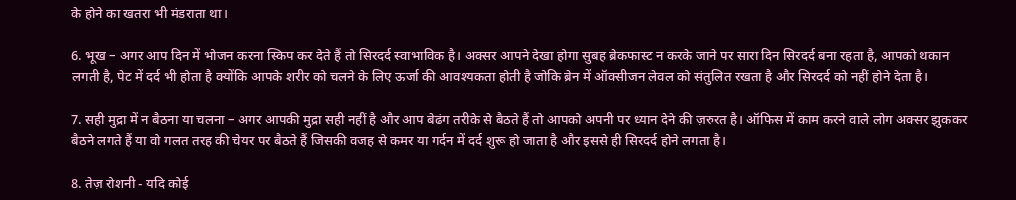के होने का खतरा भी मंडराता था।

6. भूख – अगर आप दिन में भोजन करना स्किप कर देते हैं तो सिरदर्द स्वाभाविक है। अक्सर आपने देखा होगा सुबह ब्रेकफास्ट न करके जाने पर सारा दिन सिरदर्द बना रहता है, आपको थकान लगती है, पेट में दर्द भी होता है क्योंकि आपके शरीर को चलने के लिए ऊर्जा की आवश्यकता होती है जोकि ब्रेन में ऑक्सीजन लेवल को संतुलित रखता है और सिरदर्द को नहीं होने देता है।

7. सही मुद्रा में न बैठना या चलना – अगर आपकी मुद्रा सही नहीं है और आप बेढंग तरीके से बैठते हैं तो आपको अपनी पर ध्यान देने की ज़रुरत है। ऑफिस में काम करने वाले लोग अक्सर झुककर बैठने लगते हैं या वो गलत तरह की चेयर पर बैठते हैं जिसकी वजह से कमर या गर्दन में दर्द शुरू हो जाता है और इससे ही सिरदर्द होने लगता है।

8. तेज़ रोशनी - यदि कोई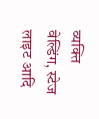व्यक्ति वेल्डिंग, स्टेज लाइट आदि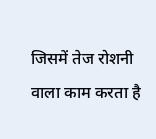जिसमें तेज रोशनी वाला काम करता है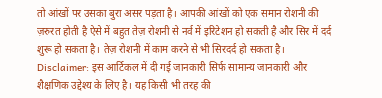तो आंखों पर उसका बुरा असर पड़ता है। आपकी आंखों को एक समान रोशनी की ज़रुरत होती है ऐसे में बहुत तेज़ रोशनी से नर्व में इरिटेशन हो सकती है और सिर में दर्द शुरू हो सकता है। तेज़ रोशनी में काम करने से भी सिरदर्द हो सकता है।
Disclaimer: इस आर्टिकल में दी गई जानकारी सिर्फ सामान्य जानकारी और शैक्षणिक उद्देश्य के लिए है। यह किसी भी तरह की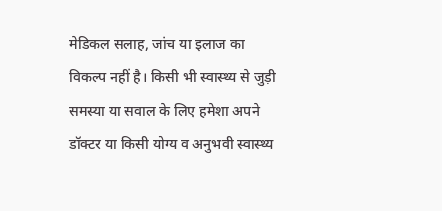मेडिकल सलाह, जांच या इलाज का विकल्प नहीं है। किसी भी स्वास्थ्य से जुड़ी समस्या या सवाल के लिए हमेशा अपने डॉक्टर या किसी योग्य व अनुभवी स्वास्थ्य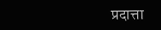प्रदात्ता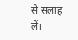से सलाह लें।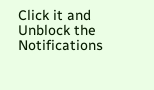Click it and Unblock the Notifications